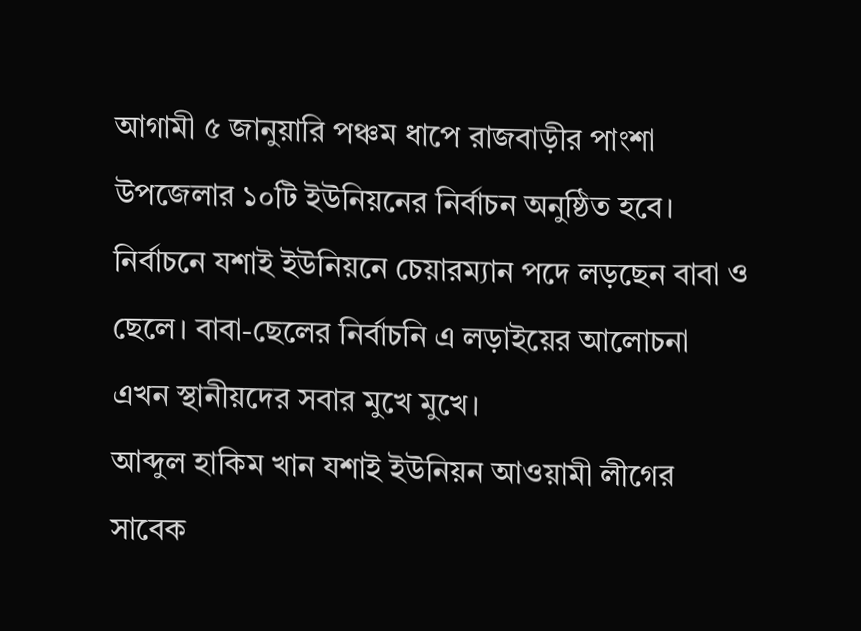আগামী ৫ জানুয়ারি পঞ্চম ধাপে রাজবাড়ীর পাংশা উপজেলার ১০টি ইউনিয়নের নির্বাচন অনুষ্ঠিত হবে। নির্বাচনে যশাই ইউনিয়নে চেয়ারম্যান পদে লড়ছেন বাবা ও ছেলে। বাবা-ছেলের নির্বাচনি এ লড়াইয়ের আলোচনা এখন স্থানীয়দের সবার মুখে মুখে।
আব্দুল হাকিম খান যশাই ইউনিয়ন আওয়ামী লীগের সাবেক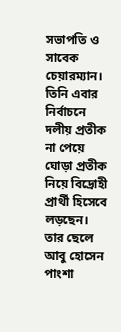সভাপতি ও সাবেক চেয়ারম্যান। তিনি এবার নির্বাচনে দলীয় প্রতীক না পেয়ে ঘোড়া প্রতীক নিয়ে বিদ্রোহী প্রার্থী হিসেবে লড়ছেন। তার ছেলে আবু হোসেন পাংশা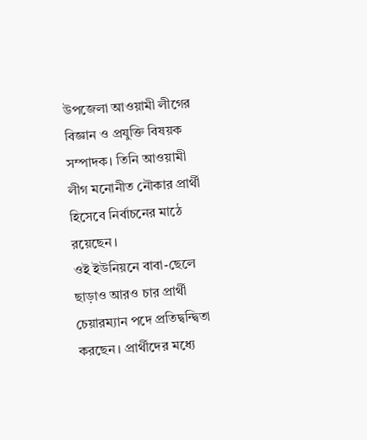উপজেলা আওয়ামী লীগের বিজ্ঞান ও প্রযুক্তি বিষয়ক সম্পাদক। তিনি আওয়ামী লীগ মনোনীত নৌকার প্রার্থী হিসেবে নির্বাচনের মাঠে রয়েছেন।
ওই ইউনিয়নে বাবা-ছেলে ছাড়াও আরও চার প্রার্থী চেয়ারম্যান পদে প্রতিদ্বন্দ্বিতা করছেন। প্রার্থীদের মধ্যে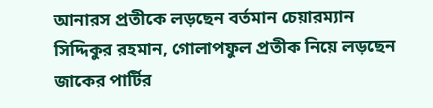আনারস প্রতীকে লড়ছেন বর্তমান চেয়ারম্যান সিদ্দিকুর রহমান, গোলাপফুল প্রতীক নিয়ে লড়ছেন জাকের পার্টির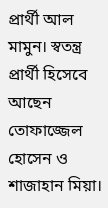প্রার্থী আল মামুন। স্বতন্ত্র প্রার্থী হিসেবে আছেন তোফাজ্জেল হোসেন ও শাজাহান মিয়া।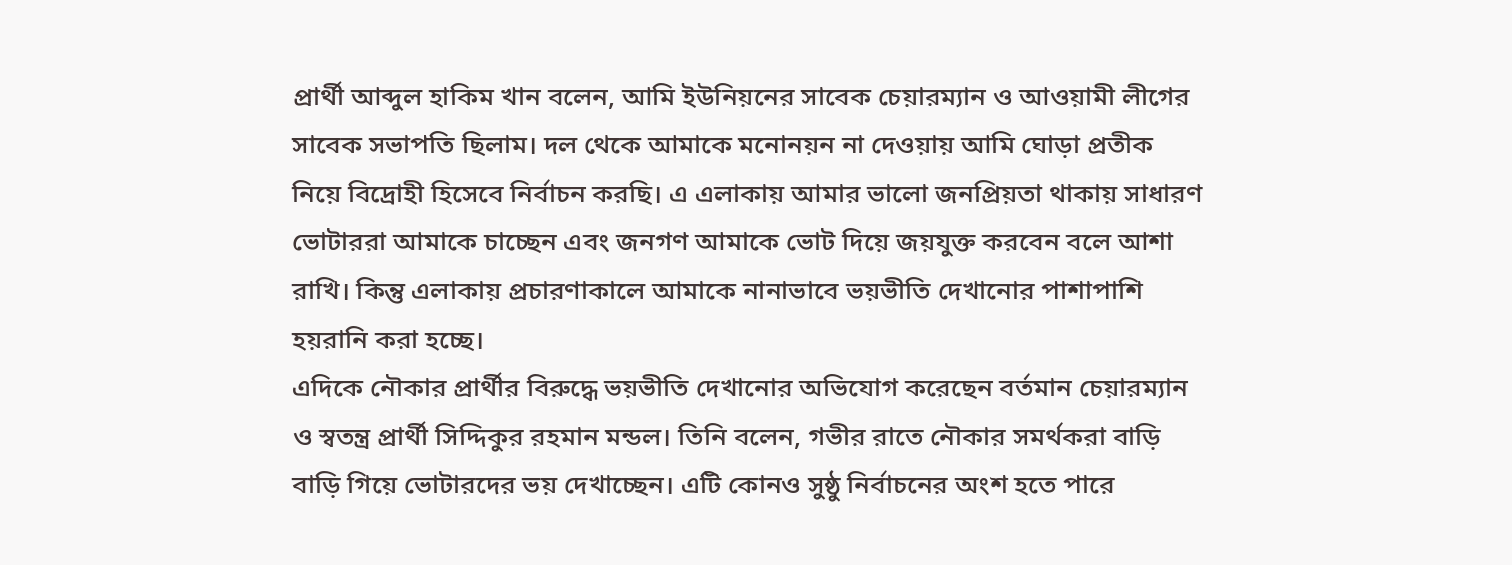প্রার্থী আব্দুল হাকিম খান বলেন, আমি ইউনিয়নের সাবেক চেয়ারম্যান ও আওয়ামী লীগের সাবেক সভাপতি ছিলাম। দল থেকে আমাকে মনোনয়ন না দেওয়ায় আমি ঘোড়া প্রতীক নিয়ে বিদ্রোহী হিসেবে নির্বাচন করছি। এ এলাকায় আমার ভালো জনপ্রিয়তা থাকায় সাধারণ ভোটাররা আমাকে চাচ্ছেন এবং জনগণ আমাকে ভোট দিয়ে জয়যুক্ত করবেন বলে আশা রাখি। কিন্তু এলাকায় প্রচারণাকালে আমাকে নানাভাবে ভয়ভীতি দেখানোর পাশাপাশি হয়রানি করা হচ্ছে।
এদিকে নৌকার প্রার্থীর বিরুদ্ধে ভয়ভীতি দেখানোর অভিযোগ করেছেন বর্তমান চেয়ারম্যান ও স্বতন্ত্র প্রার্থী সিদ্দিকুর রহমান মন্ডল। তিনি বলেন, গভীর রাতে নৌকার সমর্থকরা বাড়ি বাড়ি গিয়ে ভোটারদের ভয় দেখাচ্ছেন। এটি কোনও সুষ্ঠু নির্বাচনের অংশ হতে পারে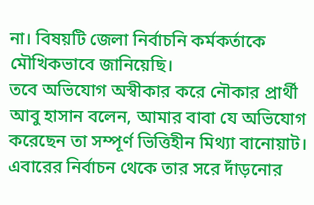না। বিষয়টি জেলা নির্বাচনি কর্মকর্তাকে মৌখিকভাবে জানিয়েছি।
তবে অভিযোগ অস্বীকার করে নৌকার প্রার্থী আবু হাসান বলেন, আমার বাবা যে অভিযোগ করেছেন তা সম্পূর্ণ ভিত্তিহীন মিথ্যা বানোয়াট। এবারের নির্বাচন থেকে তার সরে দাঁড়নোর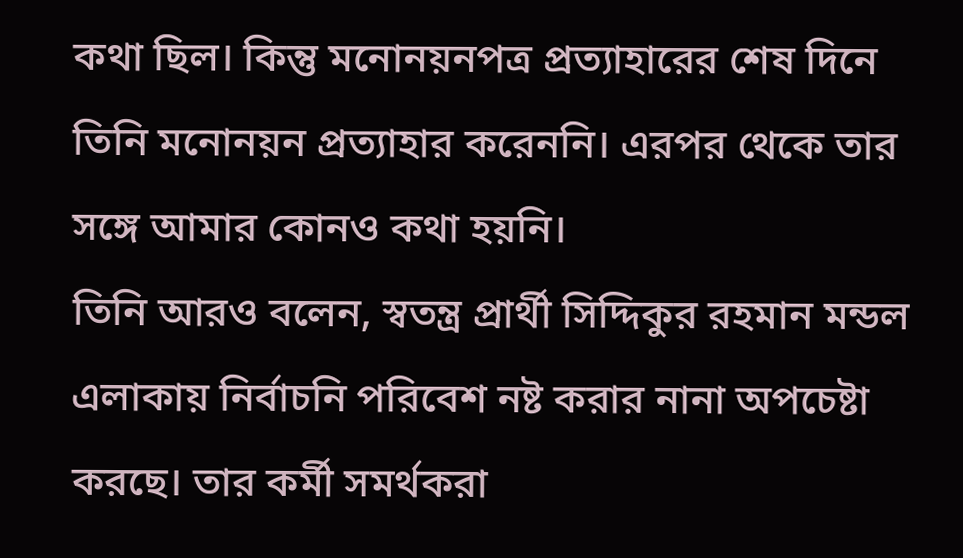কথা ছিল। কিন্তু মনোনয়নপত্র প্রত্যাহারের শেষ দিনে তিনি মনোনয়ন প্রত্যাহার করেননি। এরপর থেকে তার সঙ্গে আমার কোনও কথা হয়নি।
তিনি আরও বলেন, স্বতন্ত্র প্রার্থী সিদ্দিকুর রহমান মন্ডল এলাকায় নির্বাচনি পরিবেশ নষ্ট করার নানা অপচেষ্টা করছে। তার কর্মী সমর্থকরা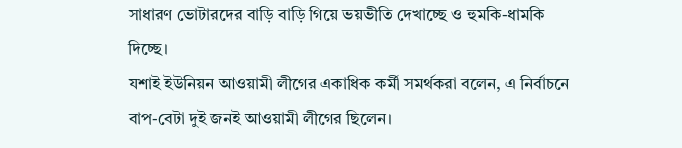সাধারণ ভোটারদের বাড়ি বাড়ি গিয়ে ভয়ভীতি দেখাচ্ছে ও হুমকি-ধামকি দিচ্ছে।
যশাই ইউনিয়ন আওয়ামী লীগের একাধিক কর্মী সমর্থকরা বলেন, এ নির্বাচনে বাপ-বেটা দুই জনই আওয়ামী লীগের ছিলেন।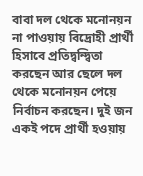বাবা দল থেকে মনোনয়ন না পাওয়ায় বিদ্রোহী প্রার্থী হিসাবে প্রতিদ্বন্দ্বিতা করছেন আর ছেলে দল থেকে মনোনয়ন পেয়ে নির্বাচন করছেন। দুই জন একই পদে প্রার্থী হওয়ায়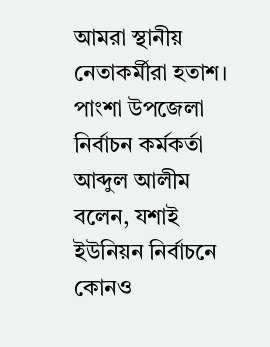আমরা স্থানীয় নেতাকর্মীরা হতাশ।
পাংশা উপজেলা নির্বাচন কর্মকর্তা আব্দুল আলীম বলেন, যশাই ইউনিয়ন নির্বাচনে কোনও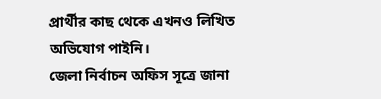প্রার্থীর কাছ থেকে এখনও লিখিত অভিযোগ পাইনি।
জেলা নির্বাচন অফিস সূত্রে জানা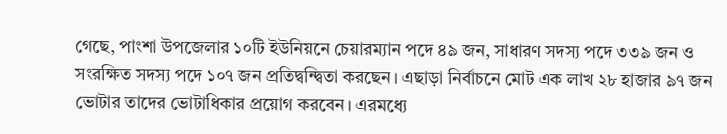গেছে, পাংশা উপজেলার ১০টি ইউনিয়নে চেয়ারম্যান পদে ৪৯ জন, সাধারণ সদস্য পদে ৩৩৯ জন ও সংরক্ষিত সদস্য পদে ১০৭ জন প্রতিদ্বন্দ্বিতা করছেন। এছাড়া নির্বাচনে মোট এক লাখ ২৮ হাজার ৯৭ জন ভোটার তাদের ভোটাধিকার প্রয়োগ করবেন। এরমধ্যে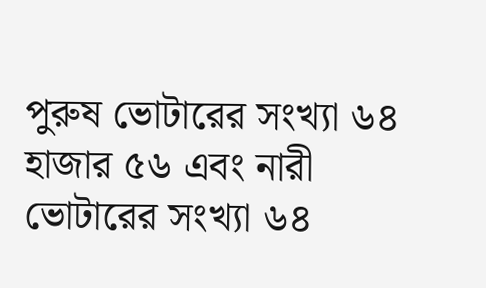পুরুষ ভোটারের সংখ্যা ৬৪ হাজার ৫৬ এবং নারী ভোটারের সংখ্যা ৬৪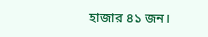হাজার ৪১ জন।